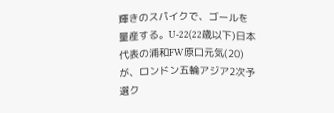輝きのスパイクで、ゴールを量産する。U-22(22歳以下)日本代表の浦和FW原口元気(20)が、ロンドン五輪アジア2次予選ク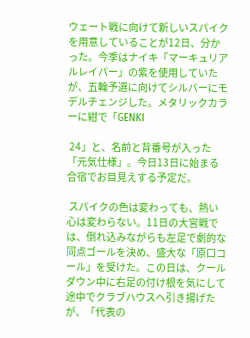ウェート戦に向けて新しいスパイクを用意していることが12日、分かった。今季はナイキ「マーキュリアルレイパー」の紫を使用していたが、五輪予選に向けてシルバーにモデルチェンジした。メタリックカラーに紺で「GENKI

 24」と、名前と背番号が入った「元気仕様」。今日13日に始まる合宿でお目見えする予定だ。

 スパイクの色は変わっても、熱い心は変わらない。11日の大宮戦では、倒れ込みながらも左足で劇的な同点ゴールを決め、盛大な「原口コール」を受けた。この日は、クールダウン中に右足の付け根を気にして途中でクラブハウスへ引き揚げたが、「代表の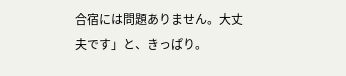合宿には問題ありません。大丈夫です」と、きっぱり。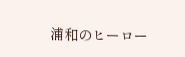浦和のヒーロー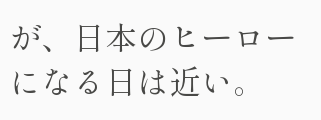が、日本のヒーローになる日は近い。